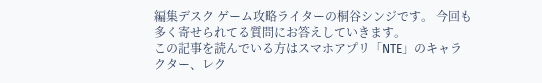編集デスク ゲーム攻略ライターの桐谷シンジです。 今回も多く寄せられてる質問にお答えしていきます。
この記事を読んでいる方はスマホアプリ「NTE」のキャラクター、レク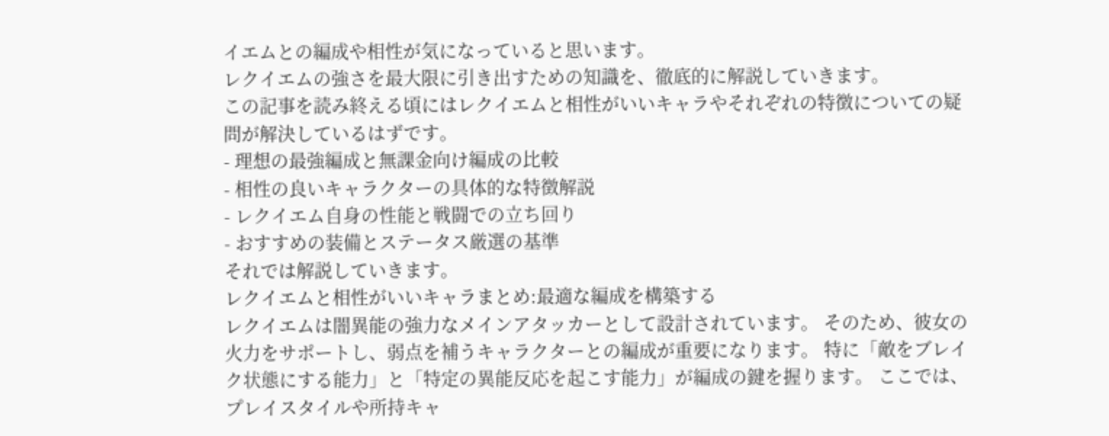イエムとの編成や相性が気になっていると思います。
レクイエムの強さを最大限に引き出すための知識を、徹底的に解説していきます。
この記事を読み終える頃にはレクイエムと相性がいいキャラやそれぞれの特徴についての疑問が解決しているはずです。
- 理想の最強編成と無課金向け編成の比較
- 相性の良いキャラクターの具体的な特徴解説
- レクイエム自身の性能と戦闘での立ち回り
- おすすめの装備とステータス厳選の基準
それでは解説していきます。
レクイエムと相性がいいキャラまとめ:最適な編成を構築する
レクイエムは闇異能の強力なメインアタッカーとして設計されています。 そのため、彼女の火力をサポートし、弱点を補うキャラクターとの編成が重要になります。 特に「敵をブレイク状態にする能力」と「特定の異能反応を起こす能力」が編成の鍵を握ります。 ここでは、プレイスタイルや所持キャ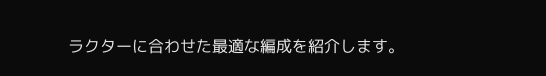ラクターに合わせた最適な編成を紹介します。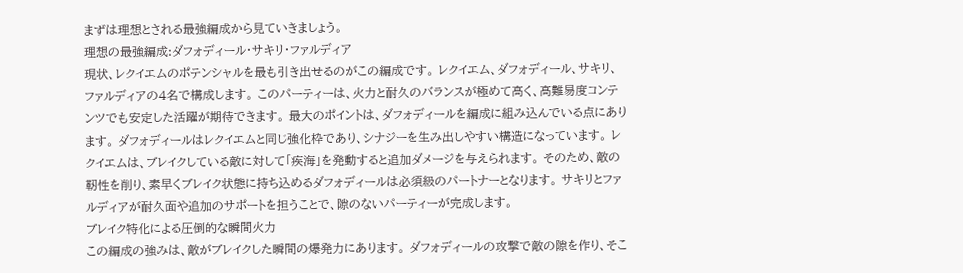まずは理想とされる最強編成から見ていきましょう。
理想の最強編成:ダフォディール・サキリ・ファルディア
現状、レクイエムのポテンシャルを最も引き出せるのがこの編成です。 レクイエム、ダフォディール、サキリ、ファルディアの4名で構成します。 このパーティーは、火力と耐久のバランスが極めて高く、高難易度コンテンツでも安定した活躍が期待できます。 最大のポイントは、ダフォディールを編成に組み込んでいる点にあります。 ダフォディールはレクイエムと同じ強化枠であり、シナジーを生み出しやすい構造になっています。 レクイエムは、ブレイクしている敵に対して「疾海」を発動すると追加ダメージを与えられます。 そのため、敵の靭性を削り、素早くブレイク状態に持ち込めるダフォディールは必須級のパートナーとなります。 サキリとファルディアが耐久面や追加のサポートを担うことで、隙のないパーティーが完成します。
ブレイク特化による圧倒的な瞬間火力
この編成の強みは、敵がブレイクした瞬間の爆発力にあります。 ダフォディールの攻撃で敵の隙を作り、そこ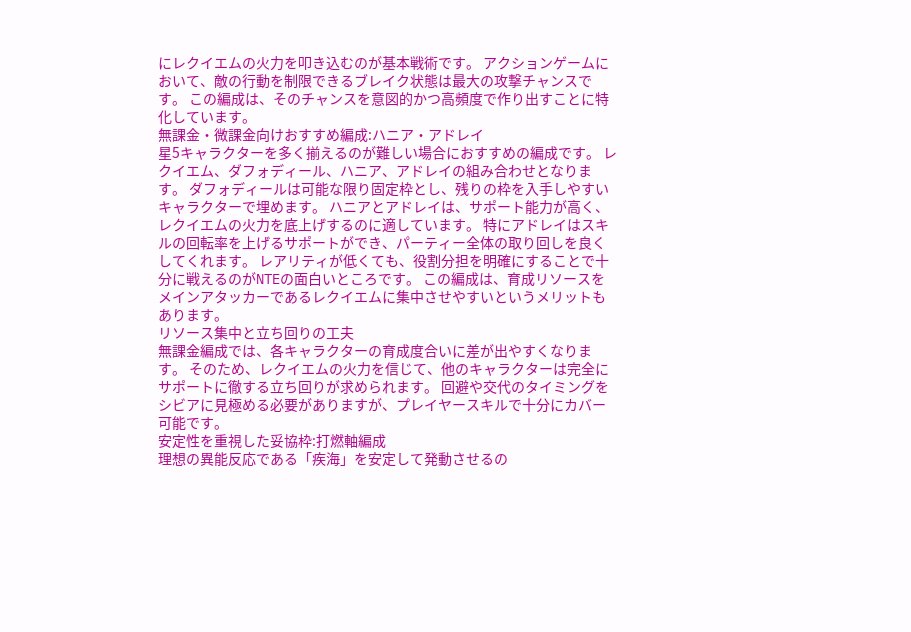にレクイエムの火力を叩き込むのが基本戦術です。 アクションゲームにおいて、敵の行動を制限できるブレイク状態は最大の攻撃チャンスです。 この編成は、そのチャンスを意図的かつ高頻度で作り出すことに特化しています。
無課金・微課金向けおすすめ編成:ハニア・アドレイ
星5キャラクターを多く揃えるのが難しい場合におすすめの編成です。 レクイエム、ダフォディール、ハニア、アドレイの組み合わせとなります。 ダフォディールは可能な限り固定枠とし、残りの枠を入手しやすいキャラクターで埋めます。 ハニアとアドレイは、サポート能力が高く、レクイエムの火力を底上げするのに適しています。 特にアドレイはスキルの回転率を上げるサポートができ、パーティー全体の取り回しを良くしてくれます。 レアリティが低くても、役割分担を明確にすることで十分に戦えるのがNTEの面白いところです。 この編成は、育成リソースをメインアタッカーであるレクイエムに集中させやすいというメリットもあります。
リソース集中と立ち回りの工夫
無課金編成では、各キャラクターの育成度合いに差が出やすくなります。 そのため、レクイエムの火力を信じて、他のキャラクターは完全にサポートに徹する立ち回りが求められます。 回避や交代のタイミングをシビアに見極める必要がありますが、プレイヤースキルで十分にカバー可能です。
安定性を重視した妥協枠:打燃軸編成
理想の異能反応である「疾海」を安定して発動させるの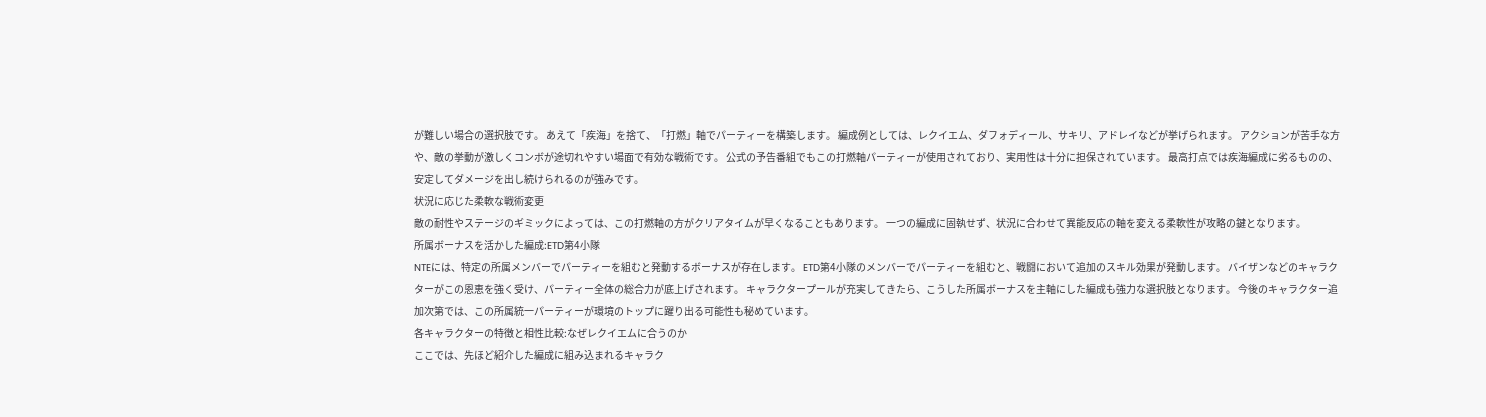が難しい場合の選択肢です。 あえて「疾海」を捨て、「打燃」軸でパーティーを構築します。 編成例としては、レクイエム、ダフォディール、サキリ、アドレイなどが挙げられます。 アクションが苦手な方や、敵の挙動が激しくコンボが途切れやすい場面で有効な戦術です。 公式の予告番組でもこの打燃軸パーティーが使用されており、実用性は十分に担保されています。 最高打点では疾海編成に劣るものの、安定してダメージを出し続けられるのが強みです。
状況に応じた柔軟な戦術変更
敵の耐性やステージのギミックによっては、この打燃軸の方がクリアタイムが早くなることもあります。 一つの編成に固執せず、状況に合わせて異能反応の軸を変える柔軟性が攻略の鍵となります。
所属ボーナスを活かした編成:ETD第4小隊
NTEには、特定の所属メンバーでパーティーを組むと発動するボーナスが存在します。 ETD第4小隊のメンバーでパーティーを組むと、戦闘において追加のスキル効果が発動します。 バイザンなどのキャラクターがこの恩恵を強く受け、パーティー全体の総合力が底上げされます。 キャラクタープールが充実してきたら、こうした所属ボーナスを主軸にした編成も強力な選択肢となります。 今後のキャラクター追加次第では、この所属統一パーティーが環境のトップに躍り出る可能性も秘めています。
各キャラクターの特徴と相性比較:なぜレクイエムに合うのか
ここでは、先ほど紹介した編成に組み込まれるキャラク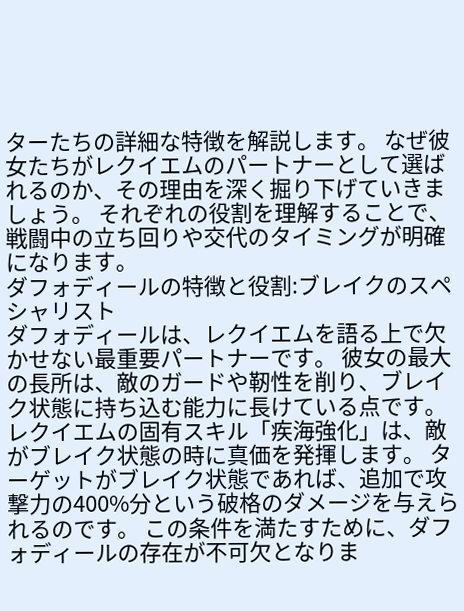ターたちの詳細な特徴を解説します。 なぜ彼女たちがレクイエムのパートナーとして選ばれるのか、その理由を深く掘り下げていきましょう。 それぞれの役割を理解することで、戦闘中の立ち回りや交代のタイミングが明確になります。
ダフォディールの特徴と役割:ブレイクのスペシャリスト
ダフォディールは、レクイエムを語る上で欠かせない最重要パートナーです。 彼女の最大の長所は、敵のガードや靭性を削り、ブレイク状態に持ち込む能力に長けている点です。 レクイエムの固有スキル「疾海強化」は、敵がブレイク状態の時に真価を発揮します。 ターゲットがブレイク状態であれば、追加で攻撃力の400%分という破格のダメージを与えられるのです。 この条件を満たすために、ダフォディールの存在が不可欠となりま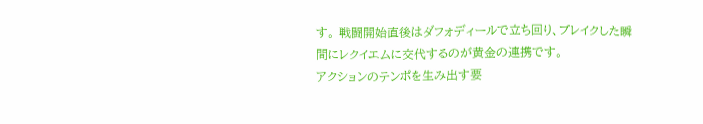す。 戦闘開始直後はダフォディールで立ち回り、ブレイクした瞬間にレクイエムに交代するのが黄金の連携です。
アクションのテンポを生み出す要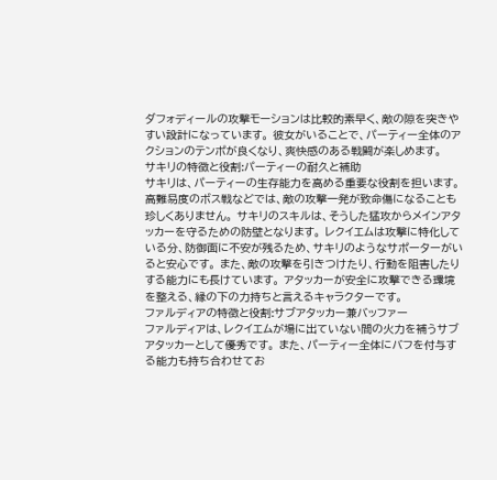ダフォディールの攻撃モーションは比較的素早く、敵の隙を突きやすい設計になっています。 彼女がいることで、パーティー全体のアクションのテンポが良くなり、爽快感のある戦闘が楽しめます。
サキリの特徴と役割:パーティーの耐久と補助
サキリは、パーティーの生存能力を高める重要な役割を担います。 高難易度のボス戦などでは、敵の攻撃一発が致命傷になることも珍しくありません。 サキリのスキルは、そうした猛攻からメインアタッカーを守るための防壁となります。 レクイエムは攻撃に特化している分、防御面に不安が残るため、サキリのようなサポーターがいると安心です。 また、敵の攻撃を引きつけたり、行動を阻害したりする能力にも長けています。 アタッカーが安全に攻撃できる環境を整える、縁の下の力持ちと言えるキャラクターです。
ファルディアの特徴と役割:サブアタッカー兼バッファー
ファルディアは、レクイエムが場に出ていない間の火力を補うサブアタッカーとして優秀です。 また、パーティー全体にバフを付与する能力も持ち合わせてお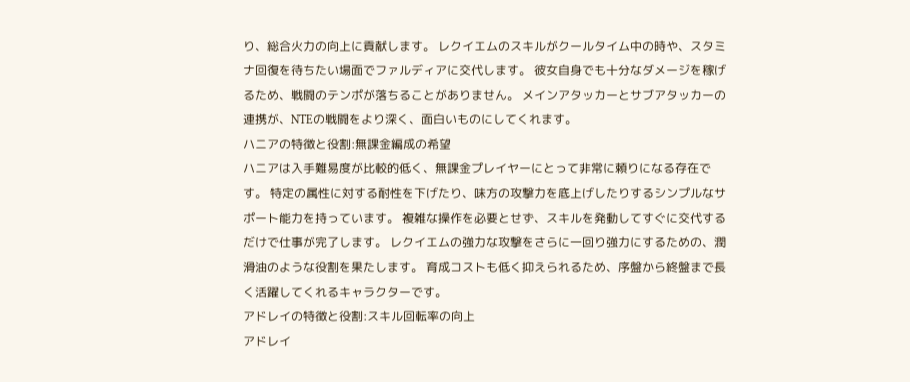り、総合火力の向上に貢献します。 レクイエムのスキルがクールタイム中の時や、スタミナ回復を待ちたい場面でファルディアに交代します。 彼女自身でも十分なダメージを稼げるため、戦闘のテンポが落ちることがありません。 メインアタッカーとサブアタッカーの連携が、NTEの戦闘をより深く、面白いものにしてくれます。
ハニアの特徴と役割:無課金編成の希望
ハニアは入手難易度が比較的低く、無課金プレイヤーにとって非常に頼りになる存在です。 特定の属性に対する耐性を下げたり、味方の攻撃力を底上げしたりするシンプルなサポート能力を持っています。 複雑な操作を必要とせず、スキルを発動してすぐに交代するだけで仕事が完了します。 レクイエムの強力な攻撃をさらに一回り強力にするための、潤滑油のような役割を果たします。 育成コストも低く抑えられるため、序盤から終盤まで長く活躍してくれるキャラクターです。
アドレイの特徴と役割:スキル回転率の向上
アドレイ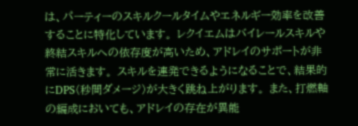は、パーティーのスキルクールタイムやエネルギー効率を改善することに特化しています。 レクイエムはバイレールスキルや終結スキルへの依存度が高いため、アドレイのサポートが非常に活きます。 スキルを連発できるようになることで、結果的にDPS(秒間ダメージ)が大きく跳ね上がります。 また、打燃軸の編成においても、アドレイの存在が異能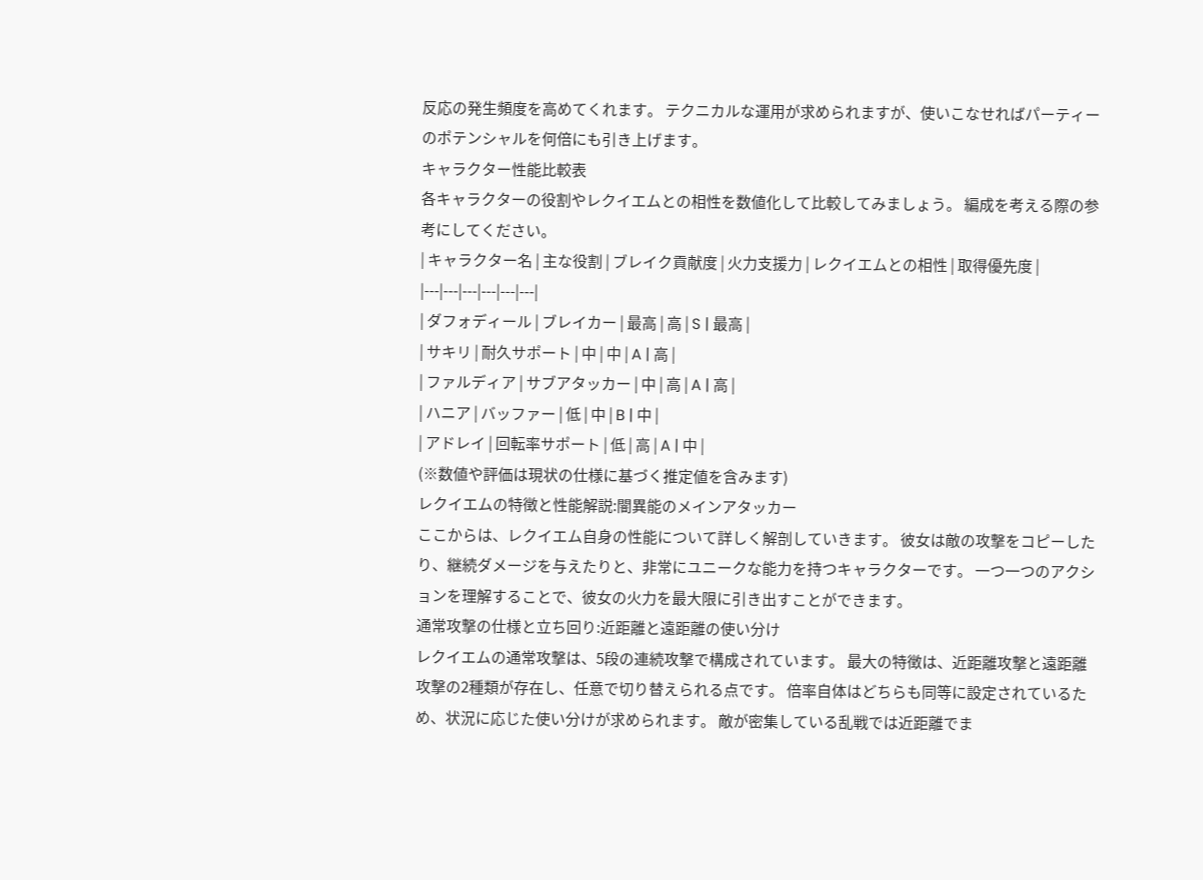反応の発生頻度を高めてくれます。 テクニカルな運用が求められますが、使いこなせればパーティーのポテンシャルを何倍にも引き上げます。
キャラクター性能比較表
各キャラクターの役割やレクイエムとの相性を数値化して比較してみましょう。 編成を考える際の参考にしてください。
| キャラクター名 | 主な役割 | ブレイク貢献度 | 火力支援力 | レクイエムとの相性 | 取得優先度 |
|---|---|---|---|---|---|
| ダフォディール | ブレイカー | 最高 | 高 | S | 最高 |
| サキリ | 耐久サポート | 中 | 中 | A | 高 |
| ファルディア | サブアタッカー | 中 | 高 | A | 高 |
| ハニア | バッファー | 低 | 中 | B | 中 |
| アドレイ | 回転率サポート | 低 | 高 | A | 中 |
(※数値や評価は現状の仕様に基づく推定値を含みます)
レクイエムの特徴と性能解説:闇異能のメインアタッカー
ここからは、レクイエム自身の性能について詳しく解剖していきます。 彼女は敵の攻撃をコピーしたり、継続ダメージを与えたりと、非常にユニークな能力を持つキャラクターです。 一つ一つのアクションを理解することで、彼女の火力を最大限に引き出すことができます。
通常攻撃の仕様と立ち回り:近距離と遠距離の使い分け
レクイエムの通常攻撃は、5段の連続攻撃で構成されています。 最大の特徴は、近距離攻撃と遠距離攻撃の2種類が存在し、任意で切り替えられる点です。 倍率自体はどちらも同等に設定されているため、状況に応じた使い分けが求められます。 敵が密集している乱戦では近距離でま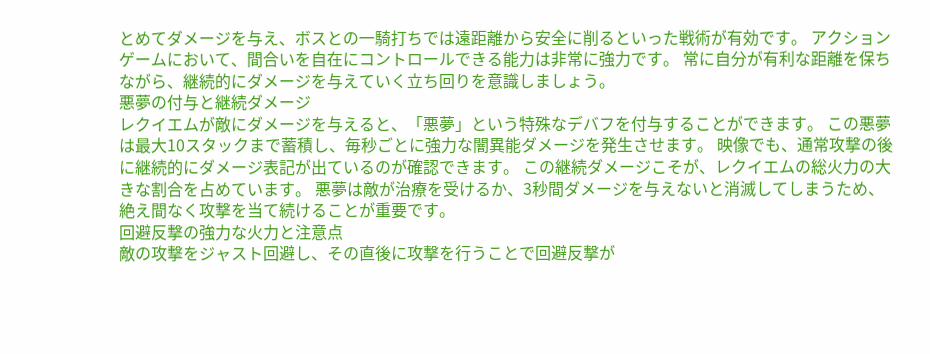とめてダメージを与え、ボスとの一騎打ちでは遠距離から安全に削るといった戦術が有効です。 アクションゲームにおいて、間合いを自在にコントロールできる能力は非常に強力です。 常に自分が有利な距離を保ちながら、継続的にダメージを与えていく立ち回りを意識しましょう。
悪夢の付与と継続ダメージ
レクイエムが敵にダメージを与えると、「悪夢」という特殊なデバフを付与することができます。 この悪夢は最大10スタックまで蓄積し、毎秒ごとに強力な闇異能ダメージを発生させます。 映像でも、通常攻撃の後に継続的にダメージ表記が出ているのが確認できます。 この継続ダメージこそが、レクイエムの総火力の大きな割合を占めています。 悪夢は敵が治療を受けるか、3秒間ダメージを与えないと消滅してしまうため、絶え間なく攻撃を当て続けることが重要です。
回避反撃の強力な火力と注意点
敵の攻撃をジャスト回避し、その直後に攻撃を行うことで回避反撃が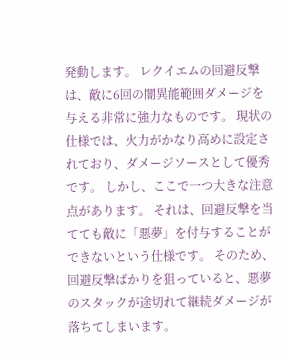発動します。 レクイエムの回避反撃は、敵に6回の闇異能範囲ダメージを与える非常に強力なものです。 現状の仕様では、火力がかなり高めに設定されており、ダメージソースとして優秀です。 しかし、ここで一つ大きな注意点があります。 それは、回避反撃を当てても敵に「悪夢」を付与することができないという仕様です。 そのため、回避反撃ばかりを狙っていると、悪夢のスタックが途切れて継続ダメージが落ちてしまいます。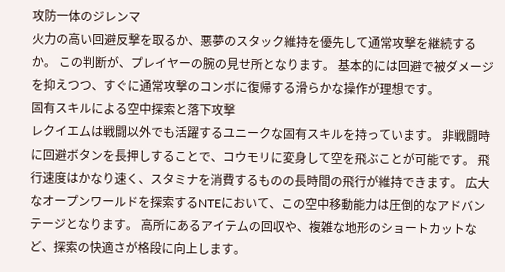攻防一体のジレンマ
火力の高い回避反撃を取るか、悪夢のスタック維持を優先して通常攻撃を継続するか。 この判断が、プレイヤーの腕の見せ所となります。 基本的には回避で被ダメージを抑えつつ、すぐに通常攻撃のコンボに復帰する滑らかな操作が理想です。
固有スキルによる空中探索と落下攻撃
レクイエムは戦闘以外でも活躍するユニークな固有スキルを持っています。 非戦闘時に回避ボタンを長押しすることで、コウモリに変身して空を飛ぶことが可能です。 飛行速度はかなり速く、スタミナを消費するものの長時間の飛行が維持できます。 広大なオープンワールドを探索するNTEにおいて、この空中移動能力は圧倒的なアドバンテージとなります。 高所にあるアイテムの回収や、複雑な地形のショートカットなど、探索の快適さが格段に向上します。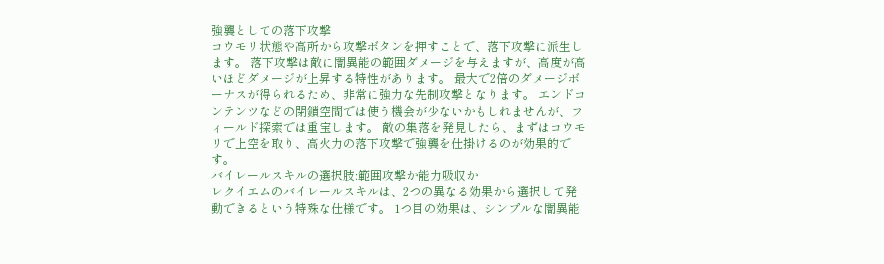強襲としての落下攻撃
コウモリ状態や高所から攻撃ボタンを押すことで、落下攻撃に派生します。 落下攻撃は敵に闇異能の範囲ダメージを与えますが、高度が高いほどダメージが上昇する特性があります。 最大で2倍のダメージボーナスが得られるため、非常に強力な先制攻撃となります。 エンドコンテンツなどの閉鎖空間では使う機会が少ないかもしれませんが、フィールド探索では重宝します。 敵の集落を発見したら、まずはコウモリで上空を取り、高火力の落下攻撃で強襲を仕掛けるのが効果的です。
バイレールスキルの選択肢:範囲攻撃か能力吸収か
レクイエムのバイレールスキルは、2つの異なる効果から選択して発動できるという特殊な仕様です。 1つ目の効果は、シンプルな闇異能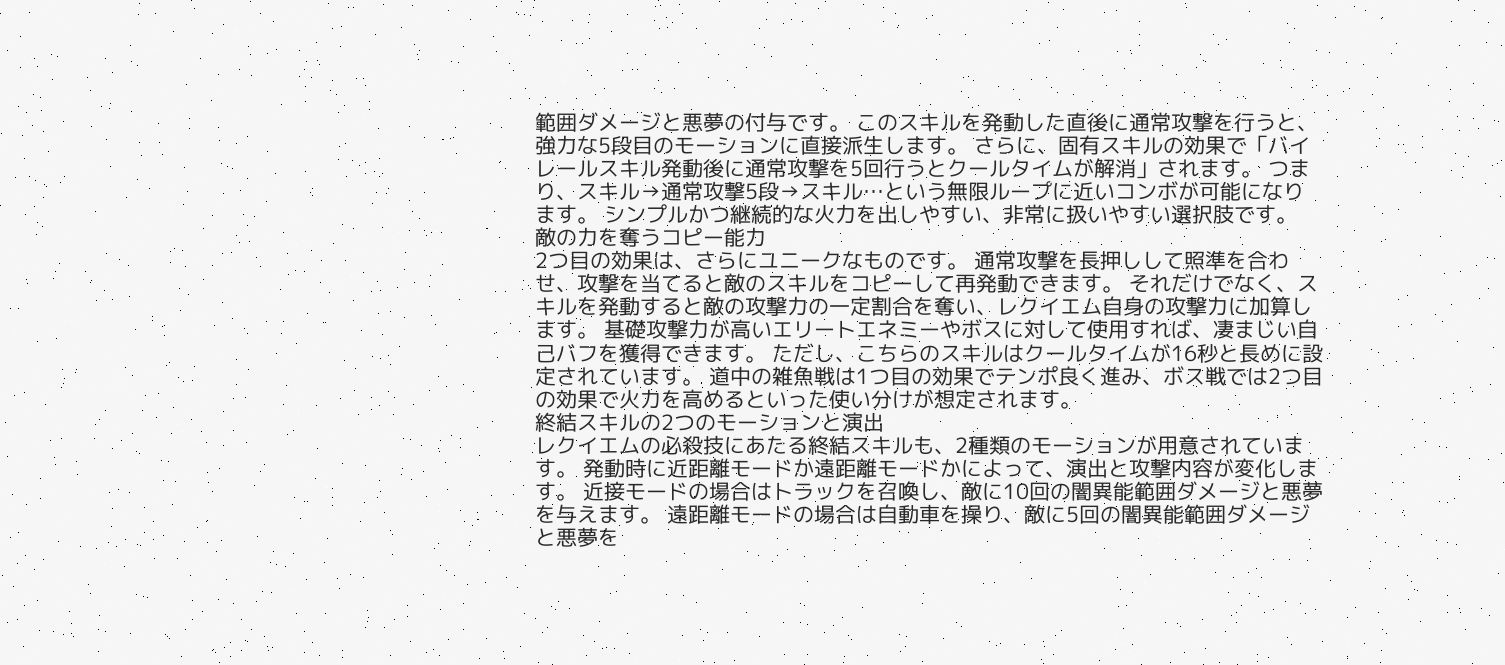範囲ダメージと悪夢の付与です。 このスキルを発動した直後に通常攻撃を行うと、強力な5段目のモーションに直接派生します。 さらに、固有スキルの効果で「バイレールスキル発動後に通常攻撃を5回行うとクールタイムが解消」されます。 つまり、スキル→通常攻撃5段→スキル…という無限ループに近いコンボが可能になります。 シンプルかつ継続的な火力を出しやすい、非常に扱いやすい選択肢です。
敵の力を奪うコピー能力
2つ目の効果は、さらにユニークなものです。 通常攻撃を長押しして照準を合わせ、攻撃を当てると敵のスキルをコピーして再発動できます。 それだけでなく、スキルを発動すると敵の攻撃力の一定割合を奪い、レクイエム自身の攻撃力に加算します。 基礎攻撃力が高いエリートエネミーやボスに対して使用すれば、凄まじい自己バフを獲得できます。 ただし、こちらのスキルはクールタイムが16秒と長めに設定されています。 道中の雑魚戦は1つ目の効果でテンポ良く進み、ボス戦では2つ目の効果で火力を高めるといった使い分けが想定されます。
終結スキルの2つのモーションと演出
レクイエムの必殺技にあたる終結スキルも、2種類のモーションが用意されています。 発動時に近距離モードか遠距離モードかによって、演出と攻撃内容が変化します。 近接モードの場合はトラックを召喚し、敵に10回の闇異能範囲ダメージと悪夢を与えます。 遠距離モードの場合は自動車を操り、敵に5回の闇異能範囲ダメージと悪夢を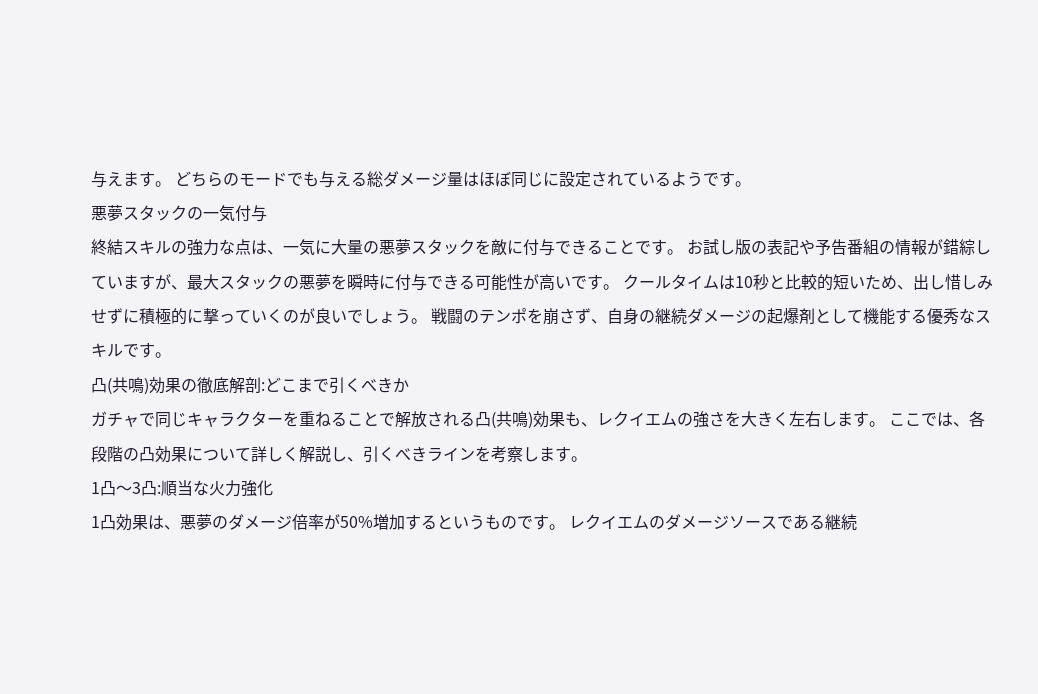与えます。 どちらのモードでも与える総ダメージ量はほぼ同じに設定されているようです。
悪夢スタックの一気付与
終結スキルの強力な点は、一気に大量の悪夢スタックを敵に付与できることです。 お試し版の表記や予告番組の情報が錯綜していますが、最大スタックの悪夢を瞬時に付与できる可能性が高いです。 クールタイムは10秒と比較的短いため、出し惜しみせずに積極的に撃っていくのが良いでしょう。 戦闘のテンポを崩さず、自身の継続ダメージの起爆剤として機能する優秀なスキルです。
凸(共鳴)効果の徹底解剖:どこまで引くべきか
ガチャで同じキャラクターを重ねることで解放される凸(共鳴)効果も、レクイエムの強さを大きく左右します。 ここでは、各段階の凸効果について詳しく解説し、引くべきラインを考察します。
1凸〜3凸:順当な火力強化
1凸効果は、悪夢のダメージ倍率が50%増加するというものです。 レクイエムのダメージソースである継続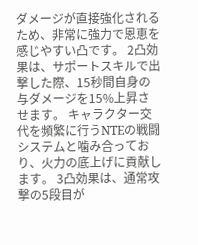ダメージが直接強化されるため、非常に強力で恩恵を感じやすい凸です。 2凸効果は、サポートスキルで出撃した際、15秒間自身の与ダメージを15%上昇させます。 キャラクター交代を頻繁に行うNTEの戦闘システムと噛み合っており、火力の底上げに貢献します。 3凸効果は、通常攻撃の5段目が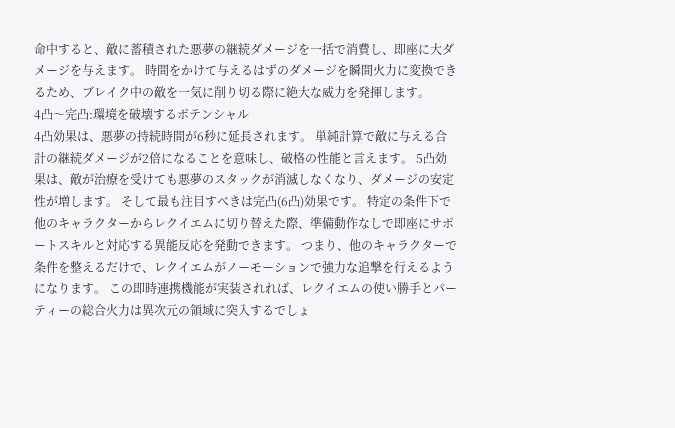命中すると、敵に蓄積された悪夢の継続ダメージを一括で消費し、即座に大ダメージを与えます。 時間をかけて与えるはずのダメージを瞬間火力に変換できるため、ブレイク中の敵を一気に削り切る際に絶大な威力を発揮します。
4凸〜完凸:環境を破壊するポテンシャル
4凸効果は、悪夢の持続時間が6秒に延長されます。 単純計算で敵に与える合計の継続ダメージが2倍になることを意味し、破格の性能と言えます。 5凸効果は、敵が治療を受けても悪夢のスタックが消滅しなくなり、ダメージの安定性が増します。 そして最も注目すべきは完凸(6凸)効果です。 特定の条件下で他のキャラクターからレクイエムに切り替えた際、準備動作なしで即座にサポートスキルと対応する異能反応を発動できます。 つまり、他のキャラクターで条件を整えるだけで、レクイエムがノーモーションで強力な追撃を行えるようになります。 この即時連携機能が実装されれば、レクイエムの使い勝手とパーティーの総合火力は異次元の領域に突入するでしょ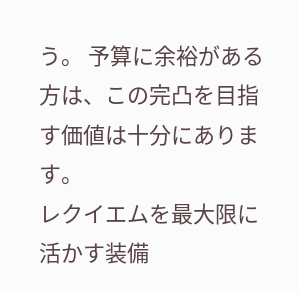う。 予算に余裕がある方は、この完凸を目指す価値は十分にあります。
レクイエムを最大限に活かす装備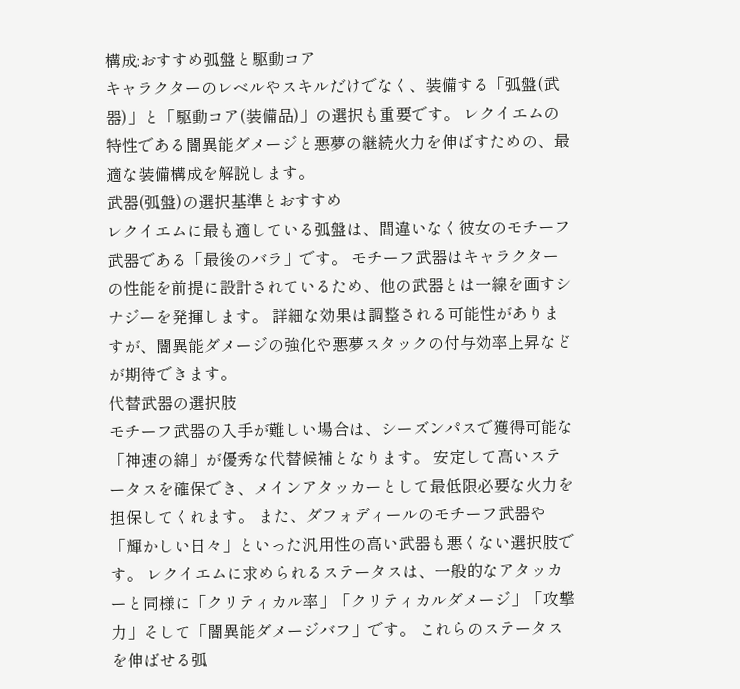構成:おすすめ弧盤と駆動コア
キャラクターのレベルやスキルだけでなく、装備する「弧盤(武器)」と「駆動コア(装備品)」の選択も重要です。 レクイエムの特性である闇異能ダメージと悪夢の継続火力を伸ばすための、最適な装備構成を解説します。
武器(弧盤)の選択基準とおすすめ
レクイエムに最も適している弧盤は、間違いなく彼女のモチーフ武器である「最後のバラ」です。 モチーフ武器はキャラクターの性能を前提に設計されているため、他の武器とは一線を画すシナジーを発揮します。 詳細な効果は調整される可能性がありますが、闇異能ダメージの強化や悪夢スタックの付与効率上昇などが期待できます。
代替武器の選択肢
モチーフ武器の入手が難しい場合は、シーズンパスで獲得可能な「神速の綿」が優秀な代替候補となります。 安定して高いステータスを確保でき、メインアタッカーとして最低限必要な火力を担保してくれます。 また、ダフォディールのモチーフ武器や「輝かしい日々」といった汎用性の高い武器も悪くない選択肢です。 レクイエムに求められるステータスは、一般的なアタッカーと同様に「クリティカル率」「クリティカルダメージ」「攻撃力」そして「闇異能ダメージバフ」です。 これらのステータスを伸ばせる弧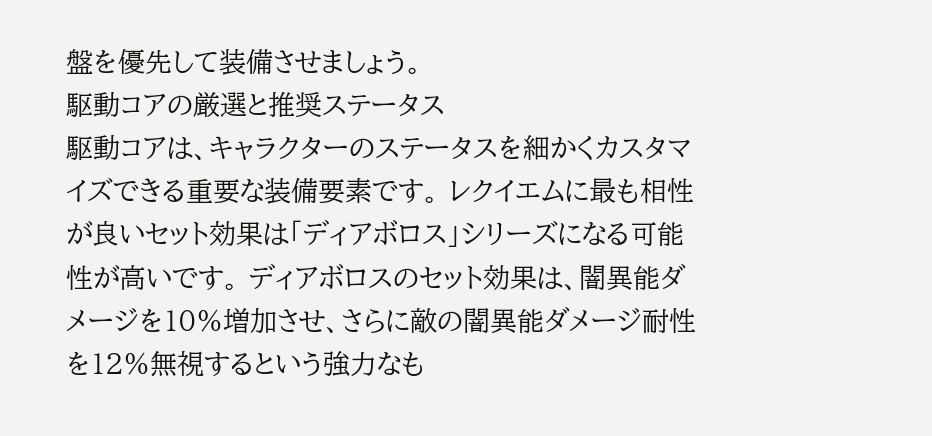盤を優先して装備させましょう。
駆動コアの厳選と推奨ステータス
駆動コアは、キャラクターのステータスを細かくカスタマイズできる重要な装備要素です。 レクイエムに最も相性が良いセット効果は「ディアボロス」シリーズになる可能性が高いです。 ディアボロスのセット効果は、闇異能ダメージを10%増加させ、さらに敵の闇異能ダメージ耐性を12%無視するという強力なも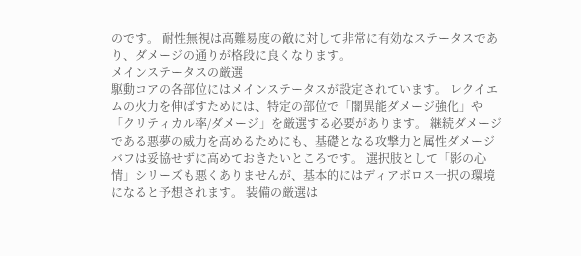のです。 耐性無視は高難易度の敵に対して非常に有効なステータスであり、ダメージの通りが格段に良くなります。
メインステータスの厳選
駆動コアの各部位にはメインステータスが設定されています。 レクイエムの火力を伸ばすためには、特定の部位で「闇異能ダメージ強化」や「クリティカル率/ダメージ」を厳選する必要があります。 継続ダメージである悪夢の威力を高めるためにも、基礎となる攻撃力と属性ダメージバフは妥協せずに高めておきたいところです。 選択肢として「影の心情」シリーズも悪くありませんが、基本的にはディアボロス一択の環境になると予想されます。 装備の厳選は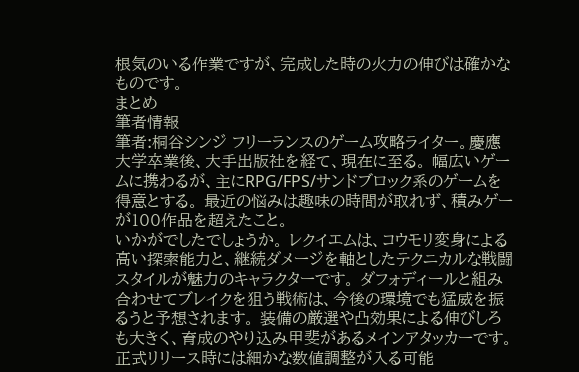根気のいる作業ですが、完成した時の火力の伸びは確かなものです。
まとめ
筆者情報
筆者:桐谷シンジ フリーランスのゲーム攻略ライター。慶應大学卒業後、大手出版社を経て、現在に至る。 幅広いゲームに携わるが、主にRPG/FPS/サンドブロック系のゲームを得意とする。 最近の悩みは趣味の時間が取れず、積みゲーが100作品を超えたこと。
いかがでしたでしょうか。 レクイエムは、コウモリ変身による高い探索能力と、継続ダメージを軸としたテクニカルな戦闘スタイルが魅力のキャラクターです。 ダフォディールと組み合わせてブレイクを狙う戦術は、今後の環境でも猛威を振るうと予想されます。 装備の厳選や凸効果による伸びしろも大きく、育成のやり込み甲斐があるメインアタッカーです。 正式リリース時には細かな数値調整が入る可能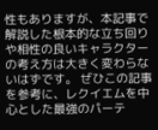性もありますが、本記事で解説した根本的な立ち回りや相性の良いキャラクターの考え方は大きく変わらないはずです。 ぜひこの記事を参考に、レクイエムを中心とした最強のパーテ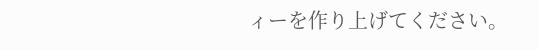ィーを作り上げてください。